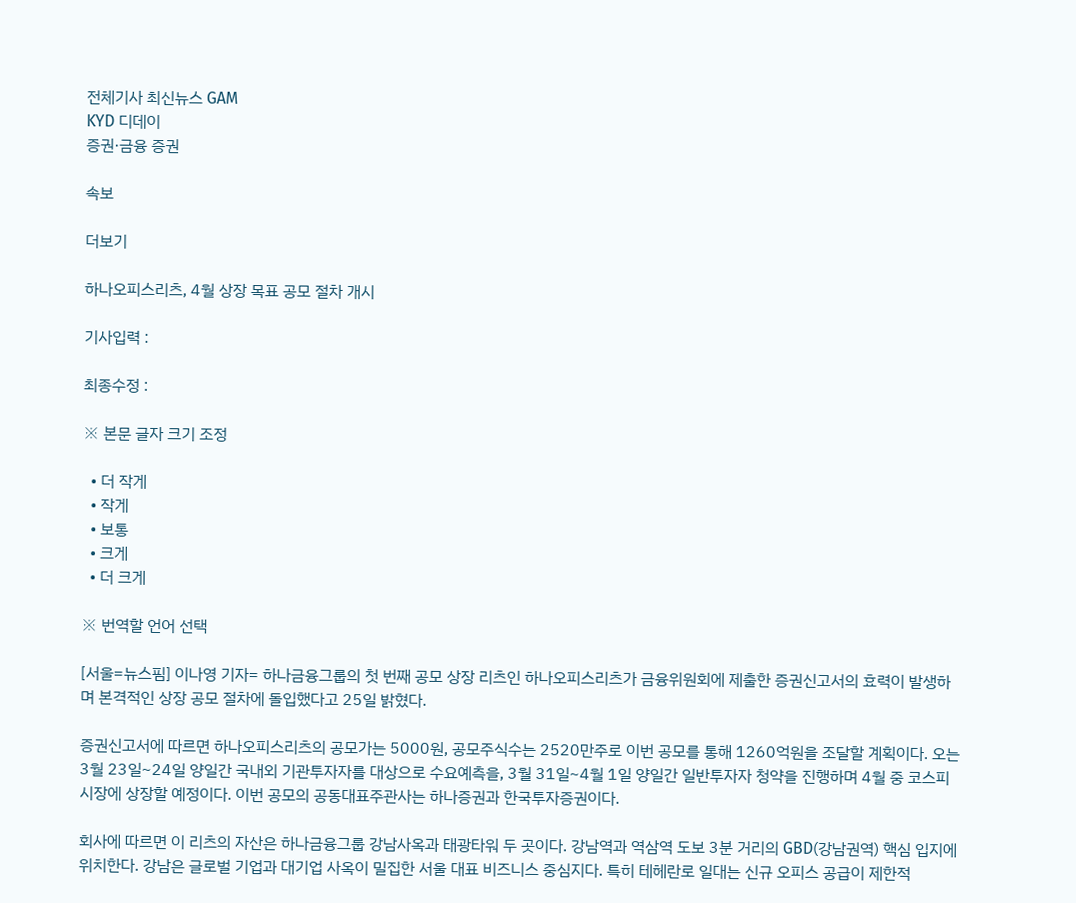전체기사 최신뉴스 GAM
KYD 디데이
증권·금융 증권

속보

더보기

하나오피스리츠, 4월 상장 목표 공모 절차 개시

기사입력 :

최종수정 :

※ 본문 글자 크기 조정

  • 더 작게
  • 작게
  • 보통
  • 크게
  • 더 크게

※ 번역할 언어 선택

[서울=뉴스핌] 이나영 기자= 하나금융그룹의 첫 번째 공모 상장 리츠인 하나오피스리츠가 금융위원회에 제출한 증권신고서의 효력이 발생하며 본격적인 상장 공모 절차에 돌입했다고 25일 밝혔다.

증권신고서에 따르면 하나오피스리츠의 공모가는 5000원, 공모주식수는 2520만주로 이번 공모를 통해 1260억원을 조달할 계획이다. 오는 3월 23일~24일 양일간 국내외 기관투자자를 대상으로 수요예측을, 3월 31일~4월 1일 양일간 일반투자자 청약을 진행하며 4월 중 코스피 시장에 상장할 예정이다. 이번 공모의 공동대표주관사는 하나증권과 한국투자증권이다.

회사에 따르면 이 리츠의 자산은 하나금융그룹 강남사옥과 태광타워 두 곳이다. 강남역과 역삼역 도보 3분 거리의 GBD(강남권역) 핵심 입지에 위치한다. 강남은 글로벌 기업과 대기업 사옥이 밀집한 서울 대표 비즈니스 중심지다. 특히 테헤란로 일대는 신규 오피스 공급이 제한적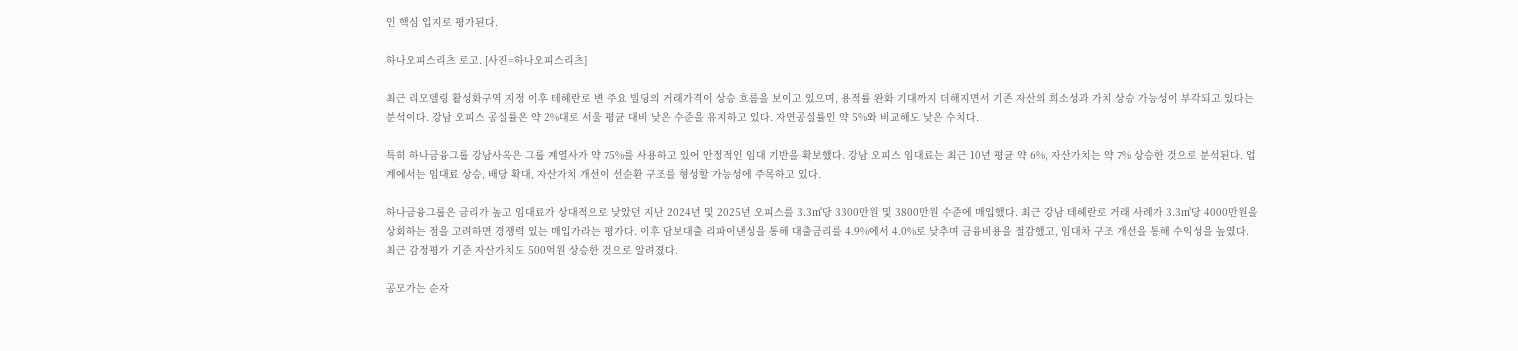인 핵심 입지로 평가된다.

하나오피스리츠 로고. [사진=하나오피스리츠]

최근 리모델링 활성화구역 지정 이후 테헤란로 변 주요 빌딩의 거래가격이 상승 흐름을 보이고 있으며, 용적률 완화 기대까지 더해지면서 기존 자산의 희소성과 가치 상승 가능성이 부각되고 있다는 분석이다. 강남 오피스 공실률은 약 2%대로 서울 평균 대비 낮은 수준을 유지하고 있다. 자연공실률인 약 5%와 비교해도 낮은 수치다.

특히 하나금융그룹 강남사옥은 그룹 계열사가 약 75%를 사용하고 있어 안정적인 임대 기반을 확보했다. 강남 오피스 임대료는 최근 10년 평균 약 6%, 자산가치는 약 7% 상승한 것으로 분석된다. 업계에서는 임대료 상승, 배당 확대, 자산가치 개선이 선순환 구조를 형성할 가능성에 주목하고 있다.

하나금융그룹은 금리가 높고 임대료가 상대적으로 낮았던 지난 2024년 및 2025년 오피스를 3.3㎡당 3300만원 및 3800만원 수준에 매입했다. 최근 강남 테헤란로 거래 사례가 3.3㎡당 4000만원을 상회하는 점을 고려하면 경쟁력 있는 매입가라는 평가다. 이후 담보대출 리파이낸싱을 통해 대출금리를 4.9%에서 4.0%로 낮추며 금융비용을 절감했고, 임대차 구조 개선을 통해 수익성을 높였다. 최근 감정평가 기준 자산가치도 500억원 상승한 것으로 알려졌다.

공모가는 순자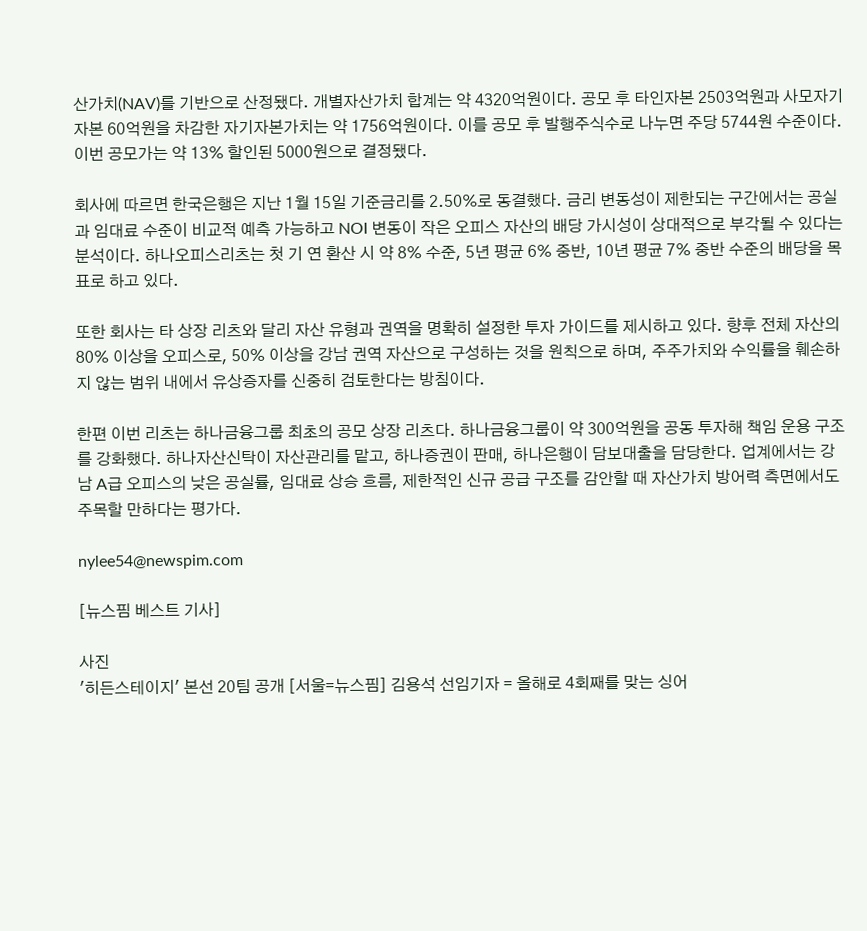산가치(NAV)를 기반으로 산정됐다. 개별자산가치 합계는 약 4320억원이다. 공모 후 타인자본 2503억원과 사모자기자본 60억원을 차감한 자기자본가치는 약 1756억원이다. 이를 공모 후 발행주식수로 나누면 주당 5744원 수준이다. 이번 공모가는 약 13% 할인된 5000원으로 결정됐다.

회사에 따르면 한국은행은 지난 1월 15일 기준금리를 2.50%로 동결했다. 금리 변동성이 제한되는 구간에서는 공실과 임대료 수준이 비교적 예측 가능하고 NOI 변동이 작은 오피스 자산의 배당 가시성이 상대적으로 부각될 수 있다는 분석이다. 하나오피스리츠는 첫 기 연 환산 시 약 8% 수준, 5년 평균 6% 중반, 10년 평균 7% 중반 수준의 배당을 목표로 하고 있다.

또한 회사는 타 상장 리츠와 달리 자산 유형과 권역을 명확히 설정한 투자 가이드를 제시하고 있다. 향후 전체 자산의 80% 이상을 오피스로, 50% 이상을 강남 권역 자산으로 구성하는 것을 원칙으로 하며, 주주가치와 수익률을 훼손하지 않는 범위 내에서 유상증자를 신중히 검토한다는 방침이다.

한편 이번 리츠는 하나금융그룹 최초의 공모 상장 리츠다. 하나금융그룹이 약 300억원을 공동 투자해 책임 운용 구조를 강화했다. 하나자산신탁이 자산관리를 맡고, 하나증권이 판매, 하나은행이 담보대출을 담당한다. 업계에서는 강남 A급 오피스의 낮은 공실률, 임대료 상승 흐름, 제한적인 신규 공급 구조를 감안할 때 자산가치 방어력 측면에서도 주목할 만하다는 평가다.

nylee54@newspim.com

[뉴스핌 베스트 기사]

사진
'히든스테이지' 본선 20팀 공개 [서울=뉴스핌] 김용석 선임기자 = 올해로 4회째를 맞는 싱어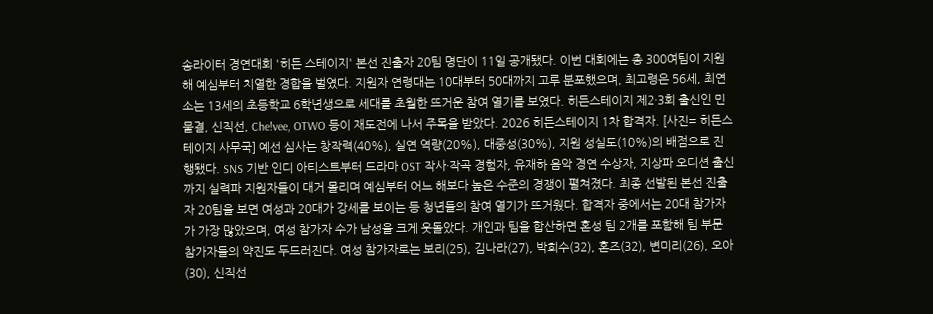송라이터 경연대회 '히든 스테이지' 본선 진출자 20팀 명단이 11일 공개됐다. 이번 대회에는 총 300여팀이 지원해 예심부터 치열한 경합을 벌였다. 지원자 연령대는 10대부터 50대까지 고루 분포했으며, 최고령은 56세, 최연소는 13세의 초등학교 6학년생으로 세대를 초월한 뜨거운 참여 열기를 보였다. 히든스테이지 제2·3회 출신인 민물결, 신직선, Che!vee, OTWO 등이 재도전에 나서 주목을 받았다. 2026 히든스테이지 1차 합격자. [사진= 히든스테이지 사무국] 예선 심사는 창작력(40%), 실연 역량(20%), 대중성(30%), 지원 성실도(10%)의 배점으로 진행됐다. SNS 기반 인디 아티스트부터 드라마 OST 작사·작곡 경험자, 유재하 음악 경연 수상자, 지상파 오디션 출신까지 실력파 지원자들이 대거 몰리며 예심부터 어느 해보다 높은 수준의 경쟁이 펼쳐졌다. 최종 선발된 본선 진출자 20팀을 보면 여성과 20대가 강세를 보이는 등 청년들의 참여 열기가 뜨거웠다. 합격자 중에서는 20대 참가자가 가장 많았으며, 여성 참가자 수가 남성을 크게 웃돌았다. 개인과 팀을 합산하면 혼성 팀 2개를 포함해 팀 부문 참가자들의 약진도 두드러진다. 여성 참가자로는 보리(25), 김나라(27), 박희수(32), 혼즈(32), 변미리(26), 오아(30), 신직선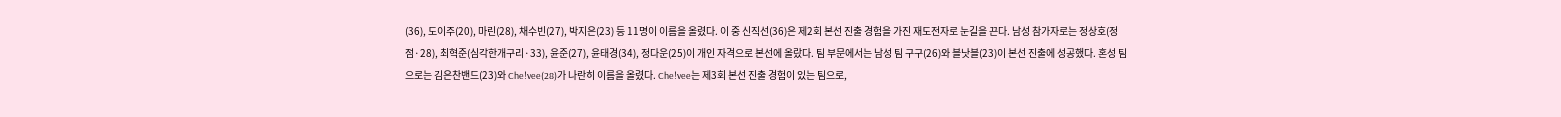(36), 도이주(20), 마린(28), 채수빈(27), 박지은(23) 등 11명이 이름을 올렸다. 이 중 신직선(36)은 제2회 본선 진출 경험을 가진 재도전자로 눈길을 끈다. 남성 참가자로는 정상호(정점·28), 최혁준(심각한개구리·33), 윤준(27), 윤태경(34), 정다운(25)이 개인 자격으로 본선에 올랐다. 팀 부문에서는 남성 팀 구구(26)와 블낫블(23)이 본선 진출에 성공했다. 혼성 팀으로는 김은찬밴드(23)와 Che!vee(28)가 나란히 이름을 올렸다. Che!vee는 제3회 본선 진출 경험이 있는 팀으로,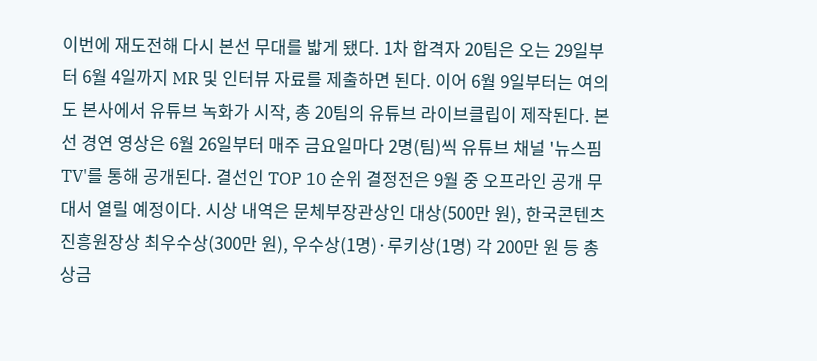이번에 재도전해 다시 본선 무대를 밟게 됐다. 1차 합격자 20팀은 오는 29일부터 6월 4일까지 MR 및 인터뷰 자료를 제출하면 된다. 이어 6월 9일부터는 여의도 본사에서 유튜브 녹화가 시작, 총 20팀의 유튜브 라이브클립이 제작된다. 본선 경연 영상은 6월 26일부터 매주 금요일마다 2명(팀)씩 유튜브 채널 '뉴스핌TV'를 통해 공개된다. 결선인 TOP 10 순위 결정전은 9월 중 오프라인 공개 무대서 열릴 예정이다. 시상 내역은 문체부장관상인 대상(500만 원), 한국콘텐츠진흥원장상 최우수상(300만 원), 우수상(1명)·루키상(1명) 각 200만 원 등 총 상금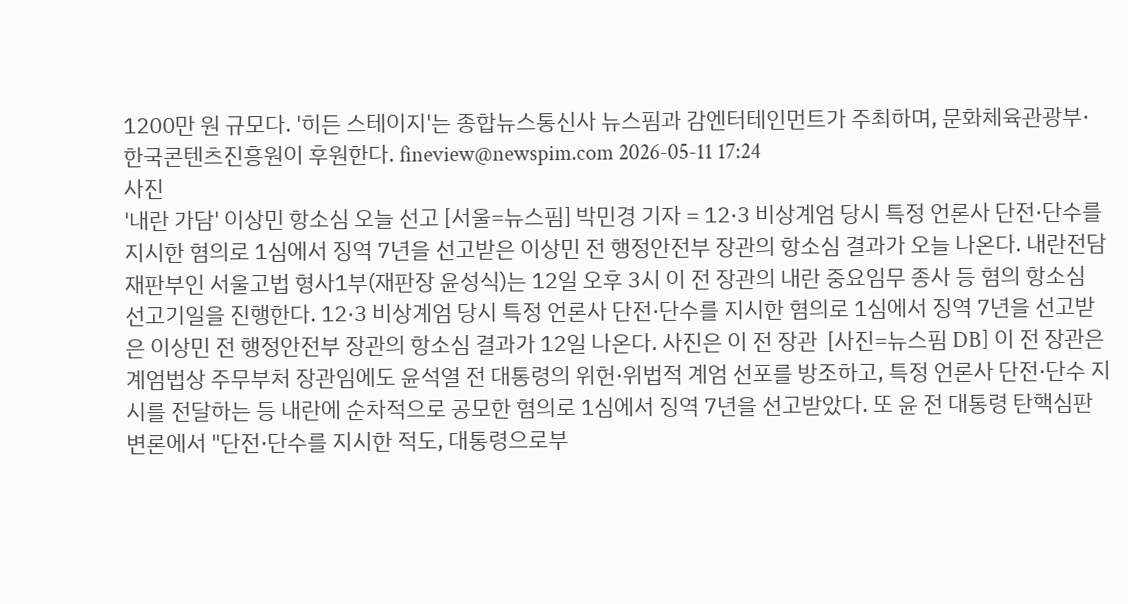1200만 원 규모다. '히든 스테이지'는 종합뉴스통신사 뉴스핌과 감엔터테인먼트가 주최하며, 문화체육관광부·한국콘텐츠진흥원이 후원한다. fineview@newspim.com 2026-05-11 17:24
사진
'내란 가담' 이상민 항소심 오늘 선고 [서울=뉴스핌] 박민경 기자 = 12·3 비상계엄 당시 특정 언론사 단전·단수를 지시한 혐의로 1심에서 징역 7년을 선고받은 이상민 전 행정안전부 장관의 항소심 결과가 오늘 나온다. 내란전담재판부인 서울고법 형사1부(재판장 윤성식)는 12일 오후 3시 이 전 장관의 내란 중요임무 종사 등 혐의 항소심 선고기일을 진행한다. 12·3 비상계엄 당시 특정 언론사 단전·단수를 지시한 혐의로 1심에서 징역 7년을 선고받은 이상민 전 행정안전부 장관의 항소심 결과가 12일 나온다. 사진은 이 전 장관  [사진=뉴스핌 DB] 이 전 장관은 계엄법상 주무부처 장관임에도 윤석열 전 대통령의 위헌·위법적 계엄 선포를 방조하고, 특정 언론사 단전·단수 지시를 전달하는 등 내란에 순차적으로 공모한 혐의로 1심에서 징역 7년을 선고받았다. 또 윤 전 대통령 탄핵심판 변론에서 "단전·단수를 지시한 적도, 대통령으로부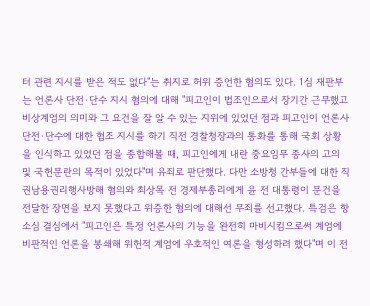터 관련 지시를 받은 적도 없다"는 취지로 허위 증언한 혐의도 있다. 1심 재판부는 언론사 단전·단수 지시 혐의에 대해 "피고인이 법조인으로서 장기간 근무했고 비상계엄의 의미와 그 요건을 잘 알 수 있는 지위에 있었던 점과 피고인이 언론사 단전·단수에 대한 협조 지시를 하기 직전 경찰청장과의 통화를 통해 국회 상황을 인식하고 있었던 점을 종합해볼 때, 피고인에게 내란 중요임무 종사의 고의 및 국헌문란의 목적이 있었다"며 유죄로 판단했다. 다만 소방청 간부들에 대한 직권남용권리행사방해 혐의와 최상목 전 경제부총리에게 윤 전 대통령이 문건을 전달한 장면을 보지 못했다고 위증한 혐의에 대해선 무죄를 선고했다. 특검은 항소심 결심에서 "피고인은 특정 언론사의 기능을 완전히 마비시킴으로써 계엄에 비판적인 언론을 봉쇄해 위헌적 계엄에 우호적인 여론을 형성하려 했다"며 이 전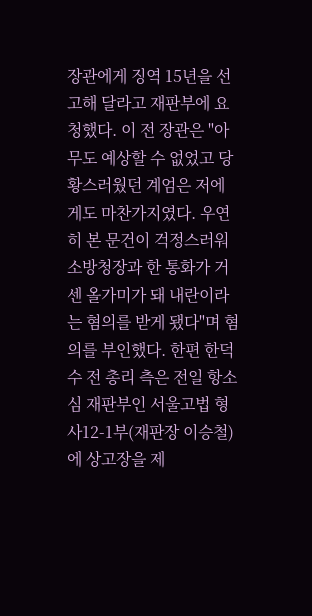장관에게 징역 15년을 선고해 달라고 재판부에 요청했다. 이 전 장관은 "아무도 예상할 수 없었고 당황스러웠던 계엄은 저에게도 마찬가지였다. 우연히 본 문건이 걱정스러워 소방청장과 한 통화가 거센 올가미가 돼 내란이라는 혐의를 받게 됐다"며 혐의를 부인했다. 한편 한덕수 전 총리 측은 전일 항소심 재판부인 서울고법 형사12-1부(재판장 이승철)에 상고장을 제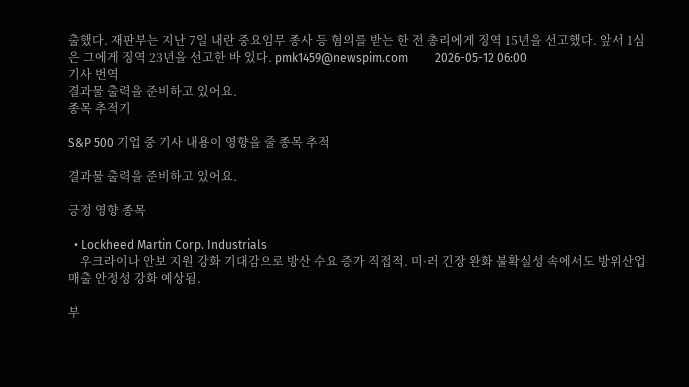출했다. 재판부는 지난 7일 내란 중요임무 종사 등 혐의를 받는 한 전 총리에게 징역 15년을 선고했다. 앞서 1심은 그에게 징역 23년을 선고한 바 있다. pmk1459@newspim.com         2026-05-12 06:00
기사 번역
결과물 출력을 준비하고 있어요.
종목 추적기

S&P 500 기업 중 기사 내용이 영향을 줄 종목 추적

결과물 출력을 준비하고 있어요.

긍정 영향 종목

  • Lockheed Martin Corp. Industrials
    우크라이나 안보 지원 강화 기대감으로 방산 수요 증가 직접적. 미·러 긴장 완화 불확실성 속에서도 방위산업 매출 안정성 강화 예상됨.

부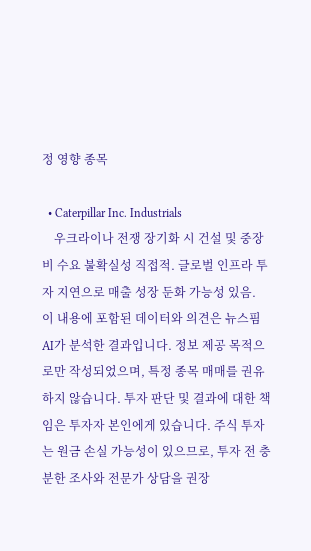정 영향 종목

  • Caterpillar Inc. Industrials
    우크라이나 전쟁 장기화 시 건설 및 중장비 수요 불확실성 직접적. 글로벌 인프라 투자 지연으로 매출 성장 둔화 가능성 있음.
이 내용에 포함된 데이터와 의견은 뉴스핌 AI가 분석한 결과입니다. 정보 제공 목적으로만 작성되었으며, 특정 종목 매매를 권유하지 않습니다. 투자 판단 및 결과에 대한 책임은 투자자 본인에게 있습니다. 주식 투자는 원금 손실 가능성이 있으므로, 투자 전 충분한 조사와 전문가 상담을 권장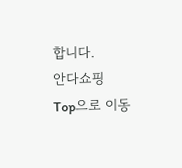합니다.
안다쇼핑
Top으로 이동